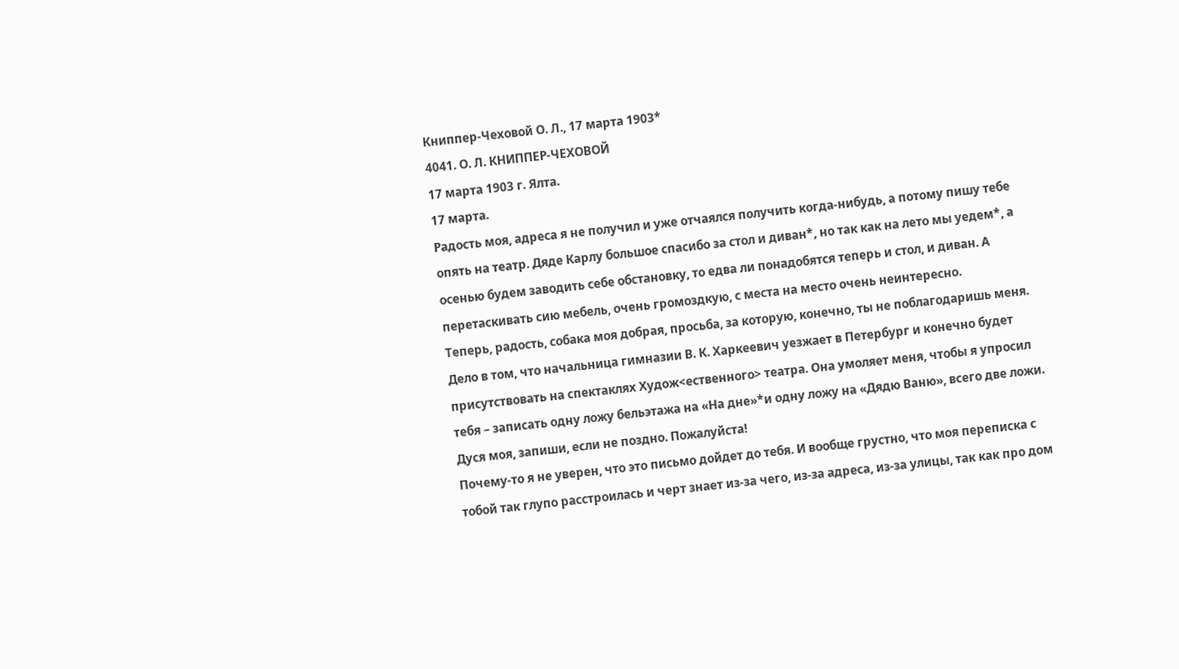Книппер-Чеховой О. Л., 17 марта 1903*
4041. О. Л. КНИППЕР-ЧЕХОВОЙ
17 марта 1903 г. Ялта.
17 марта.
Радость моя, адреса я не получил и уже отчаялся получить когда-нибудь, а потому пишу тебе опять на театр. Дяде Карлу большое спасибо за стол и диван*, но так как на лето мы уедем*, а осенью будем заводить себе обстановку, то едва ли понадобятся теперь и стол, и диван. А перетаскивать сию мебель, очень громоздкую, с места на место очень неинтересно.
Теперь, радость, собака моя добрая, просьба, за которую, конечно, ты не поблагодаришь меня. Дело в том, что начальница гимназии В. К. Харкеевич уезжает в Петербург и конечно будет присутствовать на спектаклях Худож<ественного> театра. Она умоляет меня, чтобы я упросил тебя – записать одну ложу бельэтажа на «На дне»*и одну ложу на «Дядю Ваню», всего две ложи. Дуся моя, запиши, если не поздно. Пожалуйста!
Почему-то я не уверен, что это письмо дойдет до тебя. И вообще грустно, что моя переписка с тобой так глупо расстроилась и черт знает из-за чего, из-за адреса, из-за улицы, так как про дом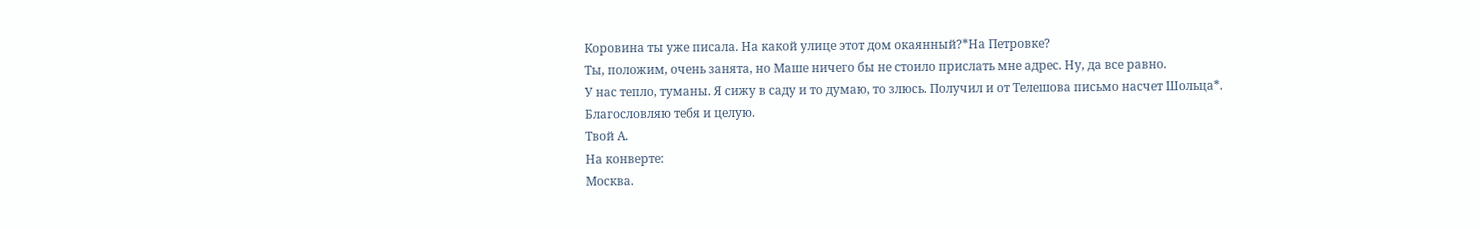Коровина ты уже писала. На какой улице этот дом окаянный?*На Петровке?
Ты, положим, очень занята, но Маше ничего бы не стоило прислать мне адрес. Ну, да все равно.
У нас тепло, туманы. Я сижу в саду и то думаю, то злюсь. Получил и от Телешова письмо насчет Шольца*.
Благословляю тебя и целую.
Твой А.
На конверте:
Москва.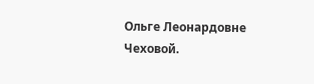Ольге Леонардовне Чеховой.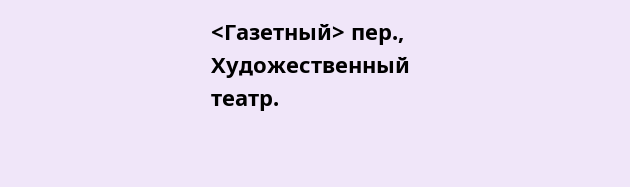<Газетный> пер., Художественный театр.